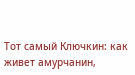Тот самый Ключкин: как живет амурчанин,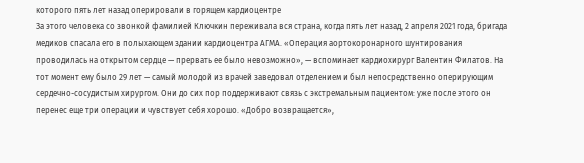которого пять лет назад оперировали в горящем кардиоцентре
За этого человека со звонкой фамилией Ключкин переживала вся страна, когда пять лет назад, 2 апреля 2021 года, бригада медиков спасала его в полыхающем здании кардиоцентра АГМА. «Операция аортокоронарного шунтирования проводилась на открытом сердце — прервать ее было невозможно», — вспоминает кардиохирург Валентин Филатов. На тот момент ему было 29 лет — самый молодой из врачей заведовал отделением и был непосредственно оперирующим сердечно-сосудистым хирургом. Они до сих пор поддерживают связь с экстремальным пациентом: уже после этого он перенес еще три операции и чувствует себя хорошо. «Добро возвращается»,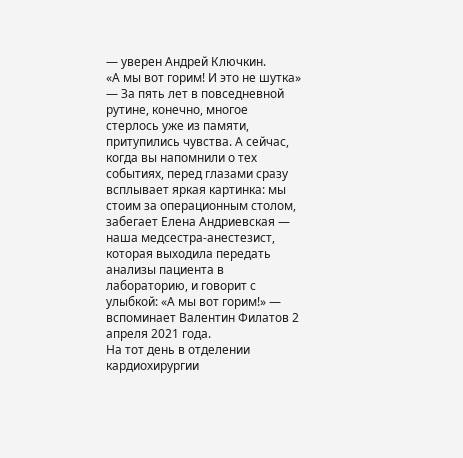— уверен Андрей Ключкин.
«А мы вот горим! И это не шутка»
— За пять лет в повседневной рутине, конечно, многое стерлось уже из памяти, притупились чувства. А сейчас, когда вы напомнили о тех событиях, перед глазами сразу всплывает яркая картинка: мы стоим за операционным столом, забегает Елена Андриевская — наша медсестра-анестезист, которая выходила передать анализы пациента в лабораторию, и говорит с улыбкой: «А мы вот горим!» — вспоминает Валентин Филатов 2 апреля 2021 года.
На тот день в отделении кардиохирургии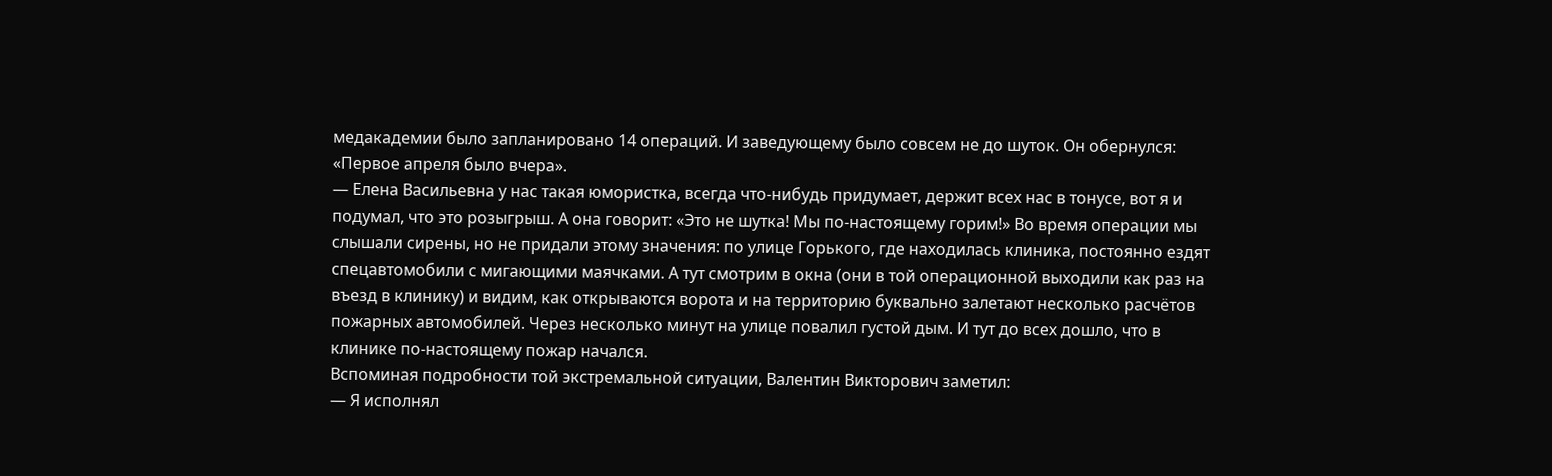медакадемии было запланировано 14 операций. И заведующему было совсем не до шуток. Он обернулся: «Первое апреля было вчера».
— Елена Васильевна у нас такая юмористка, всегда что‑нибудь придумает, держит всех нас в тонусе, вот я и подумал, что это розыгрыш. А она говорит: «Это не шутка! Мы по‑настоящему горим!» Во время операции мы слышали сирены, но не придали этому значения: по улице Горького, где находилась клиника, постоянно ездят спецавтомобили с мигающими маячками. А тут смотрим в окна (они в той операционной выходили как раз на въезд в клинику) и видим, как открываются ворота и на территорию буквально залетают несколько расчётов пожарных автомобилей. Через несколько минут на улице повалил густой дым. И тут до всех дошло, что в клинике по‑настоящему пожар начался.
Вспоминая подробности той экстремальной ситуации, Валентин Викторович заметил:
— Я исполнял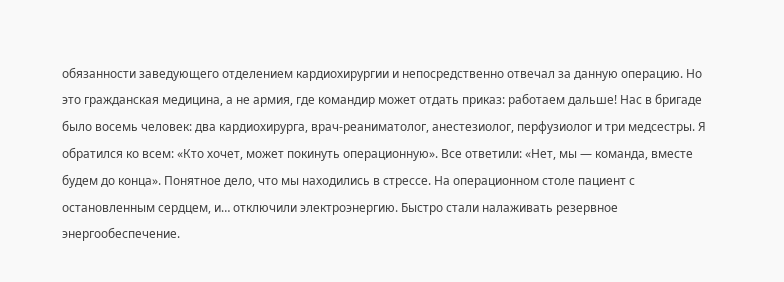обязанности заведующего отделением кардиохирургии и непосредственно отвечал за данную операцию. Но это гражданская медицина, а не армия, где командир может отдать приказ: работаем дальше! Нас в бригаде было восемь человек: два кардиохирурга, врач-реаниматолог, анестезиолог, перфузиолог и три медсестры. Я обратился ко всем: «Кто хочет, может покинуть операционную». Все ответили: «Нет, мы — команда, вместе будем до конца». Понятное дело, что мы находились в стрессе. На операционном столе пациент с остановленным сердцем, и… отключили электроэнергию. Быстро стали налаживать резервное энергообеспечение.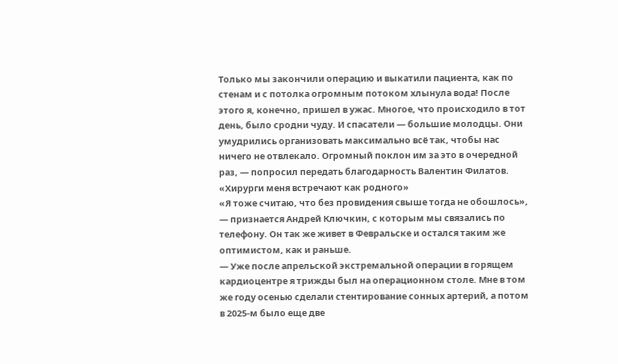Только мы закончили операцию и выкатили пациента, как по стенам и с потолка огромным потоком хлынула вода! После этого я, конечно, пришел в ужас. Многое, что происходило в тот день, было сродни чуду. И спасатели — большие молодцы. Они умудрились организовать максимально всё так, чтобы нас ничего не отвлекало. Огромный поклон им за это в очередной раз, — попросил передать благодарность Валентин Филатов.
«Хирурги меня встречают как родного»
«Я тоже считаю, что без провидения свыше тогда не обошлось», — признается Андрей Ключкин, с которым мы связались по телефону. Он так же живет в Февральске и остался таким же оптимистом, как и раньше.
— Уже после апрельской экстремальной операции в горящем кардиоцентре я трижды был на операционном столе. Мне в том же году осенью сделали стентирование сонных артерий, а потом в 2025‑м было еще две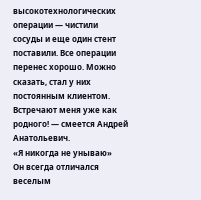высокотехнологических операции — чистили сосуды и еще один стент поставили. Все операции перенес хорошо. Можно сказать, стал у них постоянным клиентом. Встречают меня уже как родного! — смеется Андрей Анатольевич.
«Я никогда не унываю»
Он всегда отличался веселым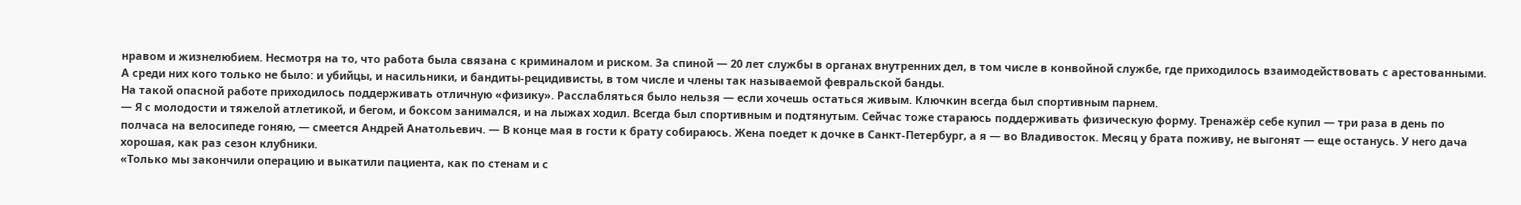нравом и жизнелюбием. Несмотря на то, что работа была связана с криминалом и риском. За спиной — 20 лет службы в органах внутренних дел, в том числе в конвойной службе, где приходилось взаимодействовать с арестованными. А среди них кого только не было: и убийцы, и насильники, и бандиты-рецидивисты, в том числе и члены так называемой февральской банды.
На такой опасной работе приходилось поддерживать отличную «физику». Расслабляться было нельзя — если хочешь остаться живым. Ключкин всегда был спортивным парнем.
— Я с молодости и тяжелой атлетикой, и бегом, и боксом занимался, и на лыжах ходил. Всегда был спортивным и подтянутым. Сейчас тоже стараюсь поддерживать физическую форму. Тренажёр себе купил — три раза в день по полчаса на велосипеде гоняю, — смеется Андрей Анатольевич. — В конце мая в гости к брату собираюсь. Жена поедет к дочке в Санкт-Петербург, а я — во Владивосток. Месяц у брата поживу, не выгонят — еще останусь. У него дача хорошая, как раз сезон клубники.
«Только мы закончили операцию и выкатили пациента, как по стенам и с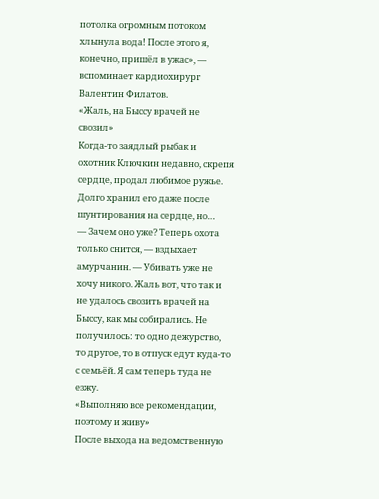потолка огромным потоком хлынула вода! После этого я, конечно, пришёл в ужас», — вспоминает кардиохирург Валентин Филатов.
«Жаль, на Быссу врачей не свозил»
Когда‑то заядлый рыбак и охотник Ключкин недавно, скрепя сердце, продал любимое ружье. Долго хранил его даже после шунтирования на сердце, но…
— Зачем оно уже? Теперь охота только снится, — вздыхает амурчанин. — Убивать уже не хочу никого. Жаль вот, что так и не удалось свозить врачей на Быссу, как мы собирались. Не получилось: то одно дежурство, то другое, то в отпуск едут куда‑то с семьёй. Я сам теперь туда не езжу.
«Выполняю все рекомендации, поэтому и живу»
После выхода на ведомственную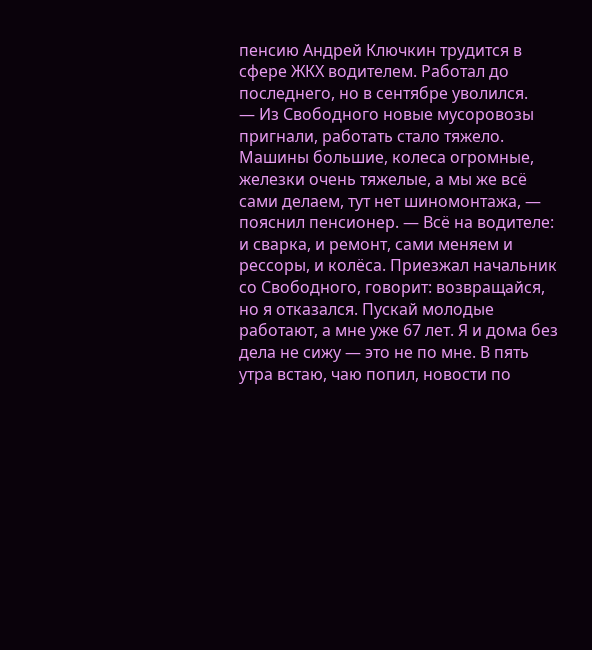пенсию Андрей Ключкин трудится в сфере ЖКХ водителем. Работал до последнего, но в сентябре уволился.
— Из Свободного новые мусоровозы пригнали, работать стало тяжело. Машины большие, колеса огромные, железки очень тяжелые, а мы же всё сами делаем, тут нет шиномонтажа, — пояснил пенсионер. — Всё на водителе: и сварка, и ремонт, сами меняем и рессоры, и колёса. Приезжал начальник со Свободного, говорит: возвращайся, но я отказался. Пускай молодые работают, а мне уже 67 лет. Я и дома без дела не сижу — это не по мне. В пять утра встаю, чаю попил, новости по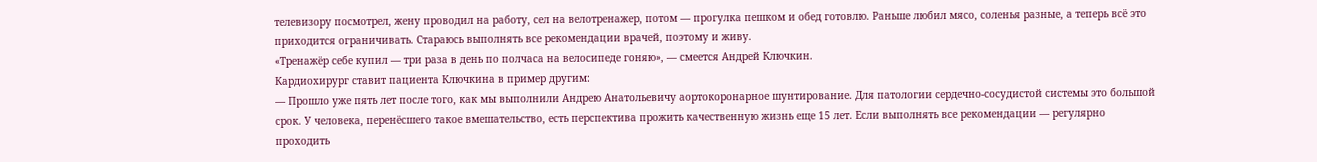телевизору посмотрел, жену проводил на работу, сел на велотренажер, потом — прогулка пешком и обед готовлю. Раньше любил мясо, соленья разные, а теперь всё это приходится ограничивать. Стараюсь выполнять все рекомендации врачей, поэтому и живу.
«Тренажёр себе купил — три раза в день по полчаса на велосипеде гоняю», — смеется Андрей Ключкин.
Кардиохирург ставит пациента Ключкина в пример другим:
— Прошло уже пять лет после того, как мы выполнили Андрею Анатольевичу аортокоронарное шунтирование. Для патологии сердечно-сосудистой системы это большой срок. У человека, перенёсшего такое вмешательство, есть перспектива прожить качественную жизнь еще 15 лет. Если выполнять все рекомендации — регулярно проходить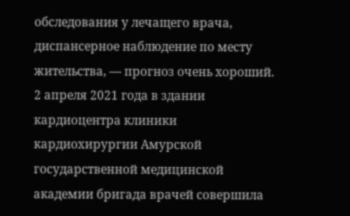обследования у лечащего врача, диспансерное наблюдение по месту жительства, — прогноз очень хороший.
2 апреля 2021 года в здании кардиоцентра клиники кардиохирургии Амурской государственной медицинской академии бригада врачей совершила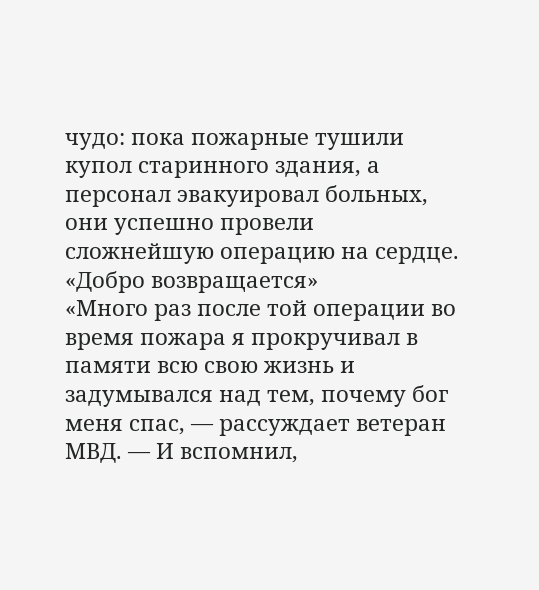чудо: пока пожарные тушили купол старинного здания, а персонал эвакуировал больных, они успешно провели сложнейшую операцию на сердце.
«Добро возвращается»
«Много раз после той операции во время пожара я прокручивал в памяти всю свою жизнь и задумывался над тем, почему бог меня спас, — рассуждает ветеран МВД. — И вспомнил,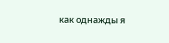как однажды я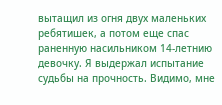вытащил из огня двух маленьких ребятишек, а потом еще спас раненную насильником 14‑летнию девочку. Я выдержал испытание судьбы на прочность. Видимо, мне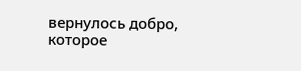вернулось добро, которое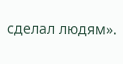сделал людям».